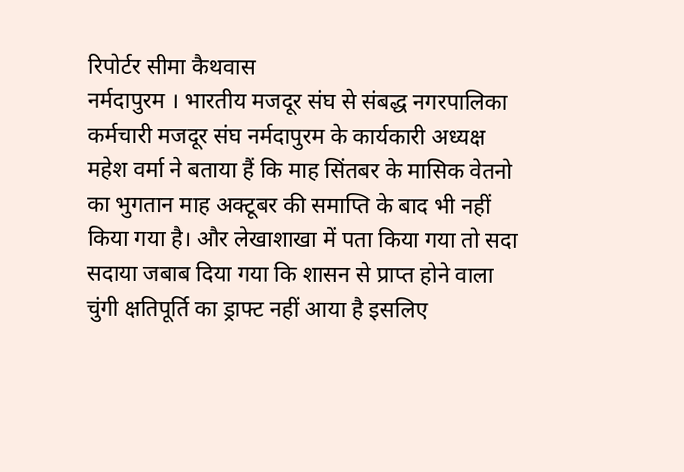रिपोर्टर सीमा कैथवास
नर्मदापुरम । भारतीय मजदूर संघ से संबद्ध नगरपालिका कर्मचारी मजदूर संघ नर्मदापुरम के कार्यकारी अध्यक्ष महेश वर्मा ने बताया हैं कि माह सिंतबर के मासिक वेतनो का भुगतान माह अक्टूबर की समाप्ति के बाद भी नहीं किया गया है। और लेखाशाखा में पता किया गया तो सदा सदाया जबाब दिया गया कि शासन से प्राप्त होने वाला चुंगी क्षतिपूर्ति का ड्राफ्ट नहीं आया है इसलिए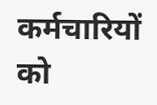कर्मचारियों को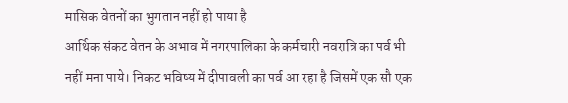मासिक वेतनों का भुगतान नहीं हो पाया है
आर्थिक संकट वेतन के अभाव में नगरपालिका के कर्मचारी नवरात्रि का पर्व भी नहीं मना पाये। निकट भविष्य में दीपावली का पर्व आ रहा है जिसमें एक सौ एक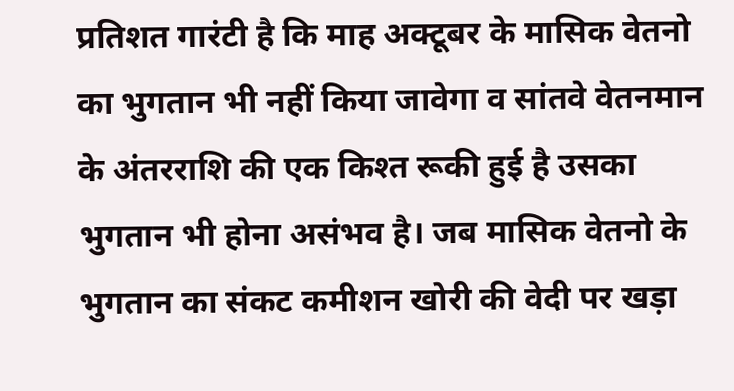प्रतिशत गारंटी है कि माह अक्टूबर के मासिक वेतनो का भुगतान भी नहीं किया जावेगा व सांतवे वेतनमान के अंतरराशि की एक किश्त रूकी हुई है उसका भुगतान भी होना असंभव है। जब मासिक वेतनो के भुगतान का संकट कमीशन खोरी की वेदी पर खड़ा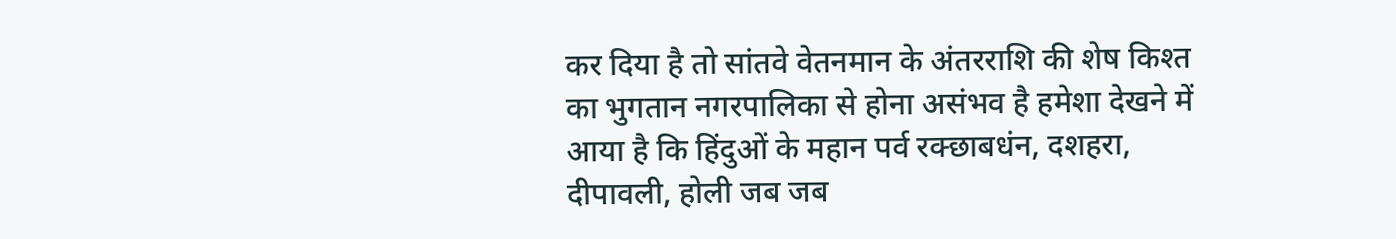कर दिया है तो सांतवे वेतनमान के अंतरराशि की शेष किश्त का भुगतान नगरपालिका से होना असंभव है हमेशा देखने में आया है कि हिंदुओं के महान पर्व रक्छाबधंन, दशहरा, दीपावली, होली जब जब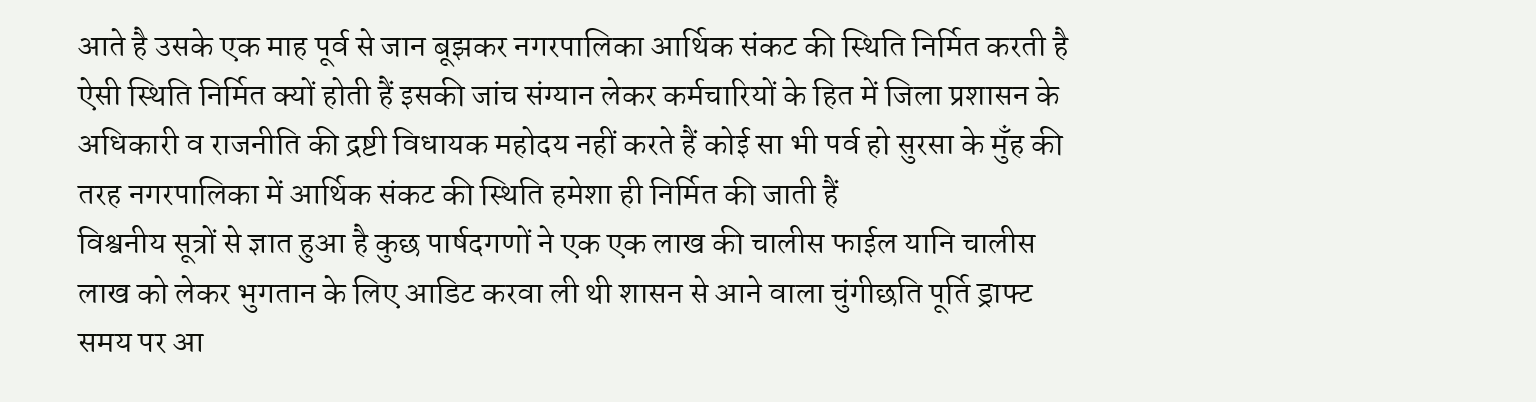आते है उसके एक माह पूर्व से जान बूझकर नगरपालिका आर्थिक संकट की स्थिति निर्मित करती है ऐसी स्थिति निर्मित क्यों होती हैं इसकी जांच संग्यान लेकर कर्मचारियों के हित में जिला प्रशासन के अधिकारी व राजनीति की द्रष्टी विधायक महोदय नहीं करते हैं कोई सा भी पर्व हो सुरसा के मुँह की तरह नगरपालिका में आर्थिक संकट की स्थिति हमेशा ही निर्मित की जाती हैं
विश्वनीय सूत्रों से ज्ञात हुआ है कुछ पार्षदगणों ने एक एक लाख की चालीस फाईल यानि चालीस लाख को लेकर भुगतान के लिए आडिट करवा ली थी शासन से आने वाला चुंगीछति पूर्ति ड्राफ्ट समय पर आ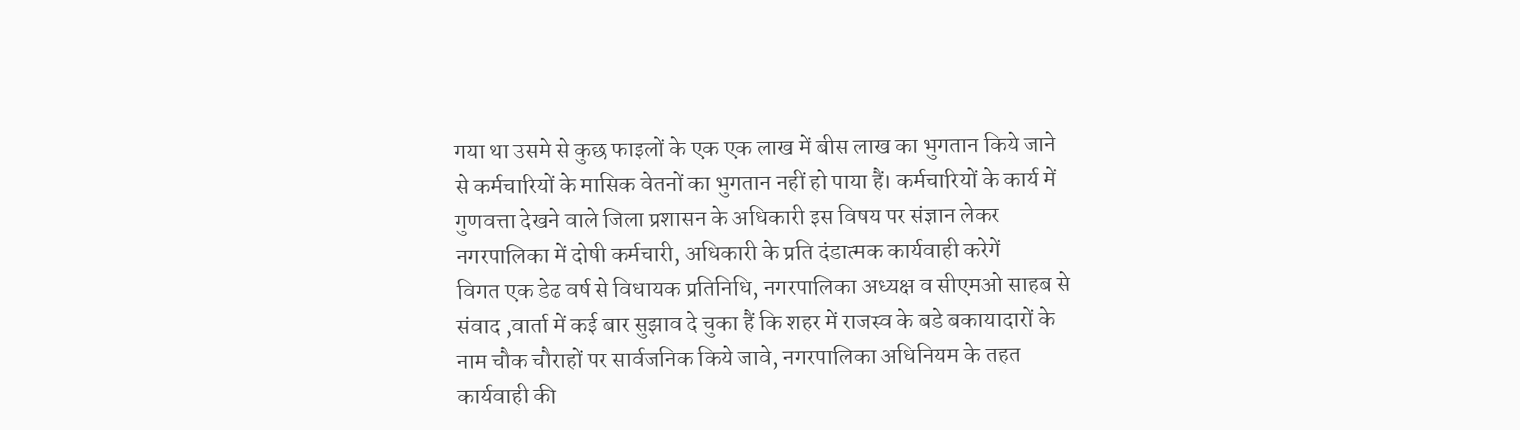गया था उसमे से कुछ फाइलों के एक एक लाख में बीस लाख का भुगतान किये जाने से कर्मचारियों के मासिक वेतनों का भुगतान नहीं हो पाया हैं। कर्मचारियों के कार्य में गुणवत्ता देखने वाले जिला प्रशासन के अधिकारी इस विषय पर संज्ञान लेकर नगरपालिका में दोषी कर्मचारी, अधिकारी के प्रति दंडात्मक कार्यवाही करेगें
विगत एक डेढ वर्ष से विधायक प्रतिनिधि, नगरपालिका अध्यक्ष व सीएमओ साहब से संवाद ,वार्ता में कई बार सुझाव दे चुका हैं कि शहर में राजस्व के बडे बकायादारों के नाम चौक चौराहों पर सार्वजनिक किये जावे, नगरपालिका अधिनियम के तहत कार्यवाही की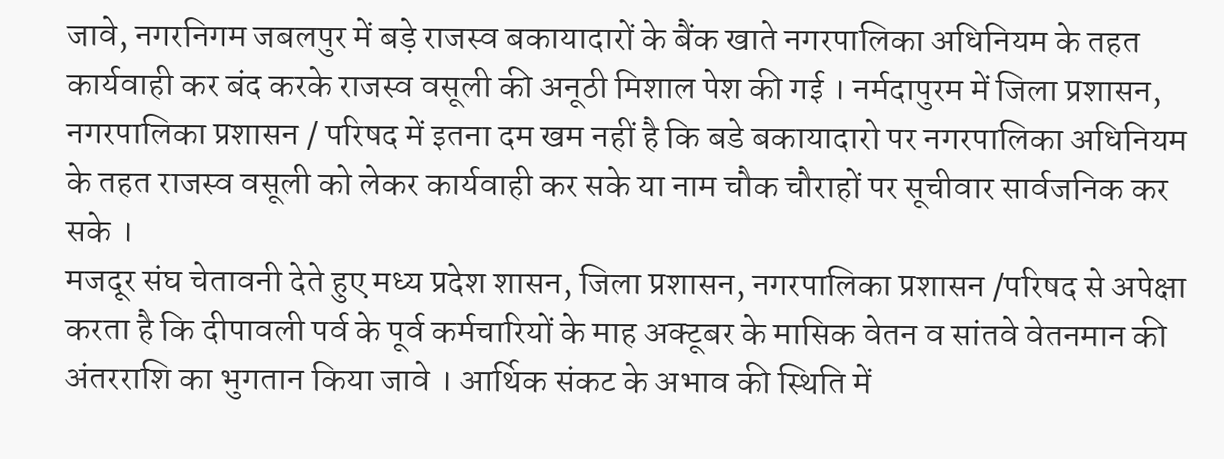जावे, नगरनिगम जबलपुर में बड़े राजस्व बकायादारों के बैंक खाते नगरपालिका अधिनियम के तहत कार्यवाही कर बंद करके राजस्व वसूली की अनूठी मिशाल पेश की गई । नर्मदापुरम में जिला प्रशासन, नगरपालिका प्रशासन / परिषद में इतना दम खम नहीं है कि बडे बकायादारो पर नगरपालिका अधिनियम के तहत राजस्व वसूली को लेकर कार्यवाही कर सके या नाम चौक चौराहों पर सूचीवार सार्वजनिक कर सके ।
मजदूर संघ चेतावनी देते हुए मध्य प्रदेश शासन, जिला प्रशासन, नगरपालिका प्रशासन /परिषद से अपेक्षा करता है कि दीपावली पर्व के पूर्व कर्मचारियों के माह अक्टूबर के मासिक वेतन व सांतवे वेतनमान की अंतरराशि का भुगतान किया जावे । आर्थिक संकट के अभाव की स्थिति में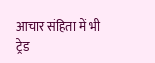आचार संहिता में भी ट्रेड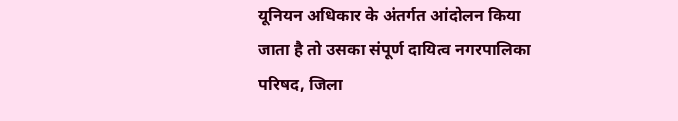यूनियन अधिकार के अंतर्गत आंदोलन किया जाता है तो उसका संपूर्ण दायित्व नगरपालिका परिषद, जिला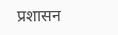प्रशासन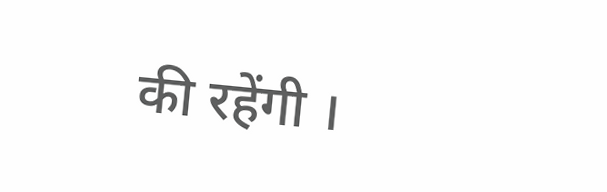की रहेंगी ।